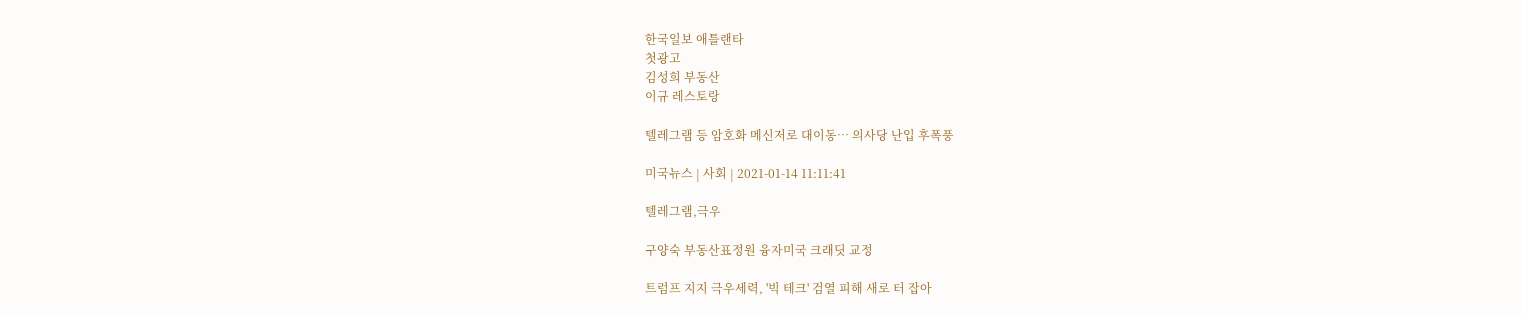한국일보 애틀랜타
첫광고
김성희 부동산
이규 레스토랑

텔레그램 등 암호화 메신저로 대이동… 의사당 난입 후폭풍

미국뉴스 | 사회 | 2021-01-14 11:11:41

텔레그램,극우

구양숙 부동산표정원 융자미국 크래딧 교정

트럼프 지지 극우세력, '빅 테크' 검열 피해 새로 터 잡아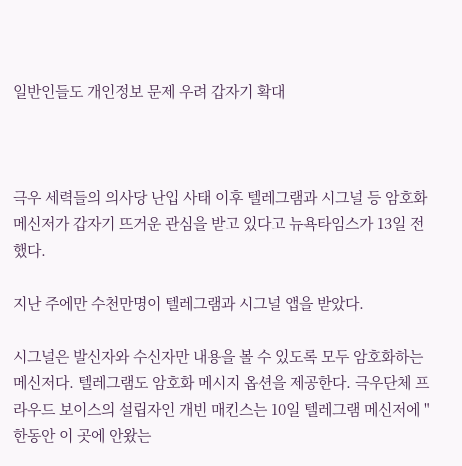일반인들도 개인정보 문제 우려 갑자기 확대



극우 세력들의 의사당 난입 사태 이후 텔레그램과 시그널 등 암호화 메신저가 갑자기 뜨거운 관심을 받고 있다고 뉴욕타임스가 13일 전했다.

지난 주에만 수천만명이 텔레그램과 시그널 앱을 받았다.

시그널은 발신자와 수신자만 내용을 볼 수 있도록 모두 암호화하는 메신저다. 텔레그램도 암호화 메시지 옵션을 제공한다. 극우단체 프라우드 보이스의 설립자인 개빈 매킨스는 10일 텔레그램 메신저에 "한동안 이 곳에 안왔는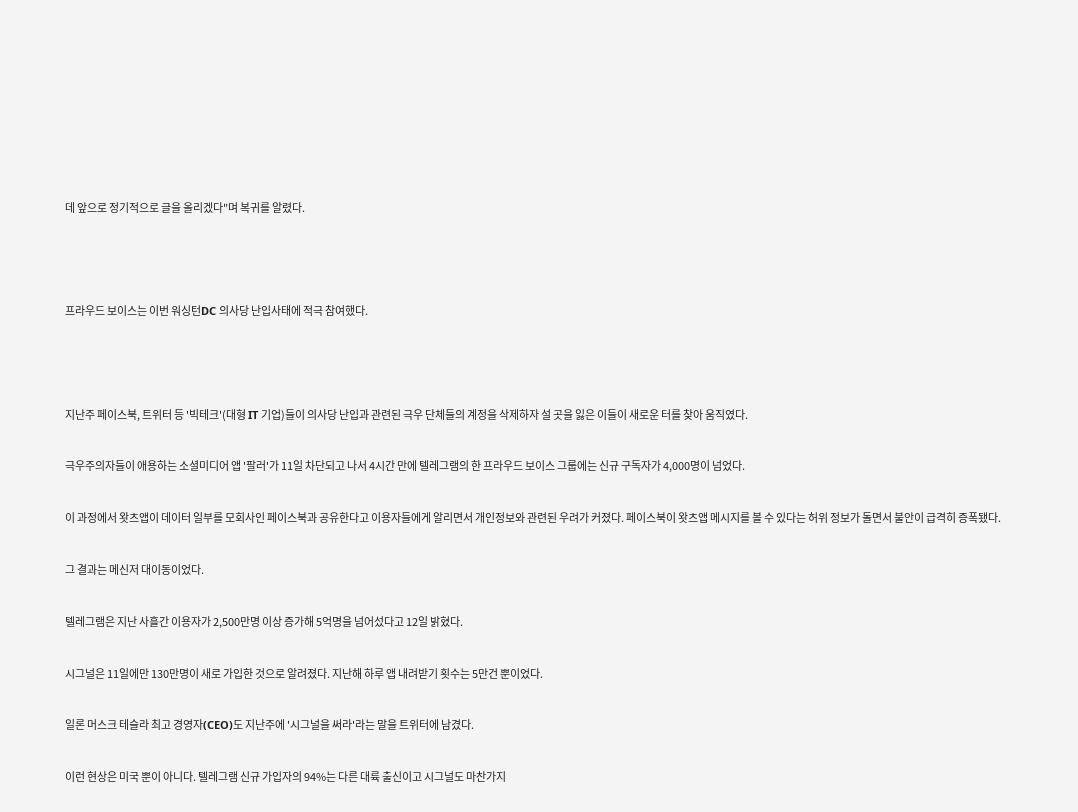데 앞으로 정기적으로 글을 올리겠다"며 복귀를 알렸다.



프라우드 보이스는 이번 워싱턴DC 의사당 난입사태에 적극 참여했다.



지난주 페이스북, 트위터 등 '빅테크'(대형 IT 기업)들이 의사당 난입과 관련된 극우 단체들의 계정을 삭제하자 설 곳을 잃은 이들이 새로운 터를 찾아 움직였다.

극우주의자들이 애용하는 소셜미디어 앱 '팔러'가 11일 차단되고 나서 4시간 만에 텔레그램의 한 프라우드 보이스 그룹에는 신규 구독자가 4,000명이 넘었다.

이 과정에서 왓츠앱이 데이터 일부를 모회사인 페이스북과 공유한다고 이용자들에게 알리면서 개인정보와 관련된 우려가 커졌다. 페이스북이 왓츠앱 메시지를 볼 수 있다는 허위 정보가 돌면서 불안이 급격히 증폭됐다.

그 결과는 메신저 대이동이었다.

텔레그램은 지난 사흘간 이용자가 2,500만명 이상 증가해 5억명을 넘어섰다고 12일 밝혔다.

시그널은 11일에만 130만명이 새로 가입한 것으로 알려졌다. 지난해 하루 앱 내려받기 횟수는 5만건 뿐이었다.

일론 머스크 테슬라 최고 경영자(CEO)도 지난주에 '시그널을 써라'라는 말을 트위터에 남겼다.

이런 현상은 미국 뿐이 아니다. 텔레그램 신규 가입자의 94%는 다른 대륙 출신이고 시그널도 마찬가지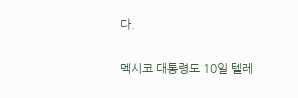다.

멕시코 대통령도 10일 텔레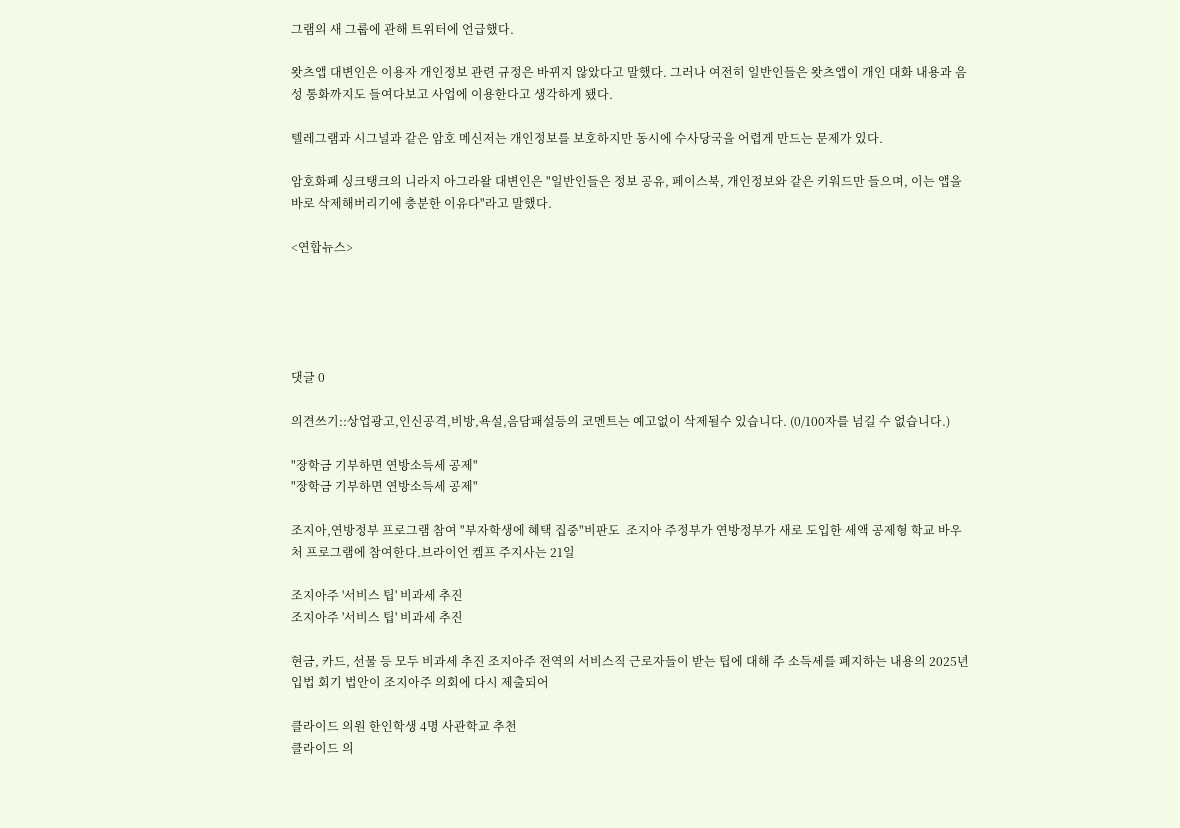그램의 새 그룹에 관해 트위터에 언급했다.

왓츠앱 대변인은 이용자 개인정보 관련 규정은 바뀌지 않았다고 말했다. 그러나 여전히 일반인들은 왓츠앱이 개인 대화 내용과 음성 통화까지도 들여다보고 사업에 이용한다고 생각하게 됐다.

텔레그램과 시그널과 같은 암호 메신저는 개인정보를 보호하지만 동시에 수사당국을 어렵게 만드는 문제가 있다.

암호화폐 싱크탱크의 니라지 아그라왈 대변인은 "일반인들은 정보 공유, 페이스북, 개인정보와 같은 키워드만 들으며, 이는 앱을 바로 삭제해버리기에 충분한 이유다"라고 말했다.

<연합뉴스>





댓글 0

의견쓰기::상업광고,인신공격,비방,욕설,음담패설등의 코멘트는 예고없이 삭제될수 있습니다. (0/100자를 넘길 수 없습니다.)

"장학금 기부하면 연방소득세 공제"
"장학금 기부하면 연방소득세 공제"

조지아,연방정부 프로그램 참여 "부자학생에 혜택 집중"비판도  조지아 주정부가 연방정부가 새로 도입한 세액 공제형 학교 바우처 프로그램에 참여한다.브라이언 켐프 주지사는 21일

조지아주 '서비스 팁' 비과세 추진
조지아주 '서비스 팁' 비과세 추진

현금, 카드, 선물 등 모두 비과세 추진 조지아주 전역의 서비스직 근로자들이 받는 팁에 대해 주 소득세를 폐지하는 내용의 2025년 입법 회기 법안이 조지아주 의회에 다시 제출되어

클라이드 의원 한인학생 4명 사관학교 추천
클라이드 의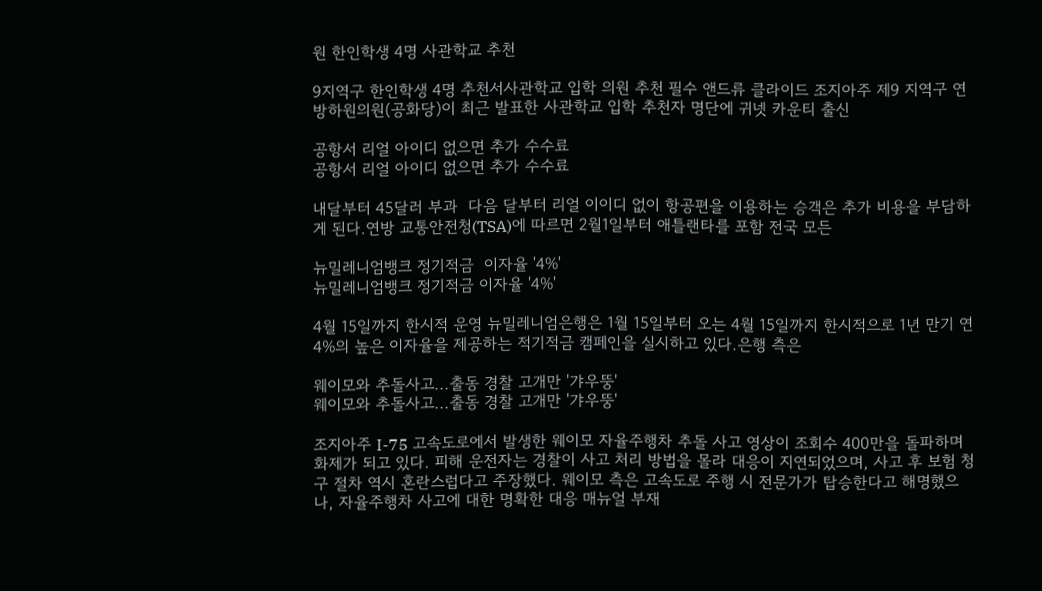원 한인학생 4명 사관학교 추천

9지역구 한인학생 4명 추천서사관학교 입학 의원 추천 필수 앤드류 클라이드 조지아주 제9 지역구 연방하원의원(공화당)이 최근 발표한 사관학교 입학 추천자 명단에 귀넷 카운티 출신

공항서 리얼 아이디 없으면 추가 수수료
공항서 리얼 아이디 없으면 추가 수수료

내달부터 45달러 부과  다음 달부터 리얼 이이디 없이 항공편을 이용하는 승객은 추가 비용을 부담하게 된다.연방 교통안전청(TSA)에 따르면 2월1일부터 애틀랜타를 포함 전국 모든

뉴밀레니엄뱅크 정기적금  이자율 '4%'
뉴밀레니엄뱅크 정기적금 이자율 '4%'

4월 15일까지 한시적 운영 뉴밀레니엄은행은 1월 15일부터 오는 4월 15일까지 한시적으로 1년 만기 연 4%의 높은 이자율을 제공하는 적기적금 캠페인을 실시하고 있다.은행 측은

웨이모와 추돌사고...출동 경찰 고개만 '갸우뚱'
웨이모와 추돌사고...출동 경찰 고개만 '갸우뚱'

조지아주 I-75 고속도로에서 발생한 웨이모 자율주행차 추돌 사고 영상이 조회수 400만을 돌파하며 화제가 되고 있다. 피해 운전자는 경찰이 사고 처리 방법을 몰라 대응이 지연되었으며, 사고 후 보험 청구 절차 역시 혼란스럽다고 주장했다. 웨이모 측은 고속도로 주행 시 전문가가 탑승한다고 해명했으나, 자율주행차 사고에 대한 명확한 대응 매뉴얼 부재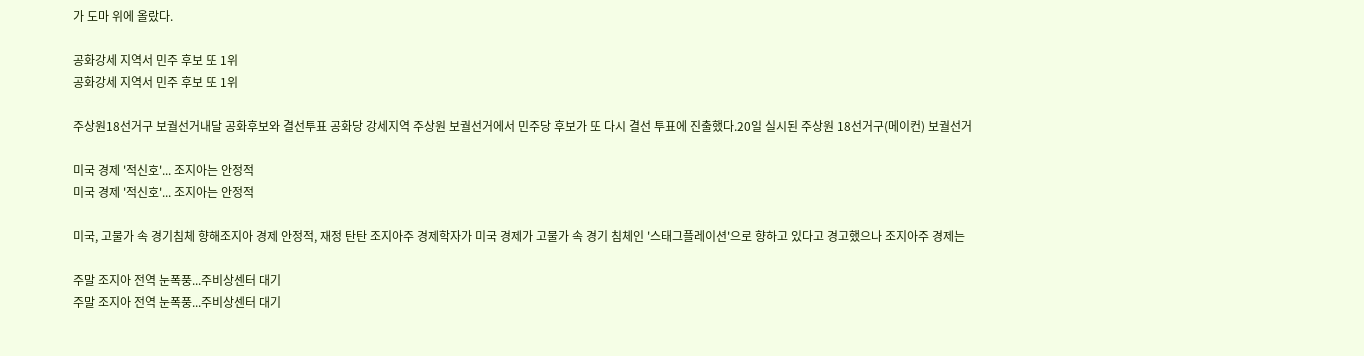가 도마 위에 올랐다.

공화강세 지역서 민주 후보 또 1위
공화강세 지역서 민주 후보 또 1위

주상원18선거구 보궐선거내달 공화후보와 결선투표 공화당 강세지역 주상원 보궐선거에서 민주당 후보가 또 다시 결선 투표에 진출했다.20일 실시된 주상원 18선거구(메이컨) 보궐선거

미국 경제 '적신호'... 조지아는 안정적
미국 경제 '적신호'... 조지아는 안정적

미국, 고물가 속 경기침체 향해조지아 경제 안정적, 재정 탄탄 조지아주 경제학자가 미국 경제가 고물가 속 경기 침체인 '스태그플레이션'으로 향하고 있다고 경고했으나 조지아주 경제는

주말 조지아 전역 눈폭풍...주비상센터 대기
주말 조지아 전역 눈폭풍...주비상센터 대기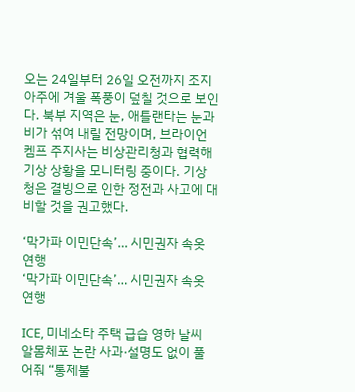오는 24일부터 26일 오전까지 조지아주에 겨울 폭풍이 덮칠 것으로 보인다. 북부 지역은 눈, 애틀랜타는 눈과 비가 섞여 내릴 전망이며, 브라이언 켐프 주지사는 비상관리청과 협력해 기상 상황을 모니터링 중이다. 기상청은 결빙으로 인한 정전과 사고에 대비할 것을 권고했다.

‘막가파 이민단속’… 시민권자 속옷 연행
‘막가파 이민단속’… 시민권자 속옷 연행

ICE, 미네소타 주택 급습 영하 날씨 알몸체포 논란 사과·설명도 없이 풀어줘 “통제불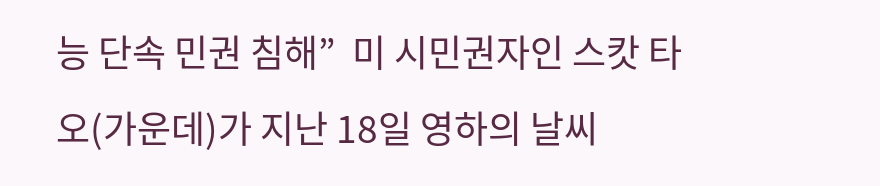능 단속 민권 침해”  미 시민권자인 스캇 타오(가운데)가 지난 18일 영하의 날씨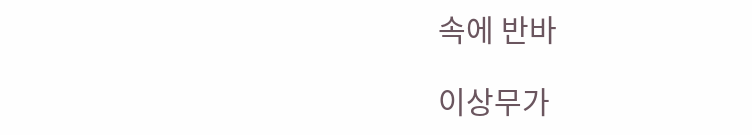속에 반바

이상무가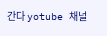간다 yotube 채널